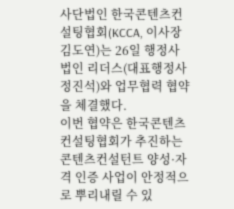사단법인 한국콘텐츠컨설팅협회(KCCA, 이사장 김도연)는 26일 행정사법인 리더스(대표행정사 정진석)와 업무협력 협약을 체결했다.
이번 협약은 한국콘텐츠컨설팅협회가 추진하는 콘텐츠컨설턴트 양성·자격 인증 사업이 안정적으로 뿌리내릴 수 있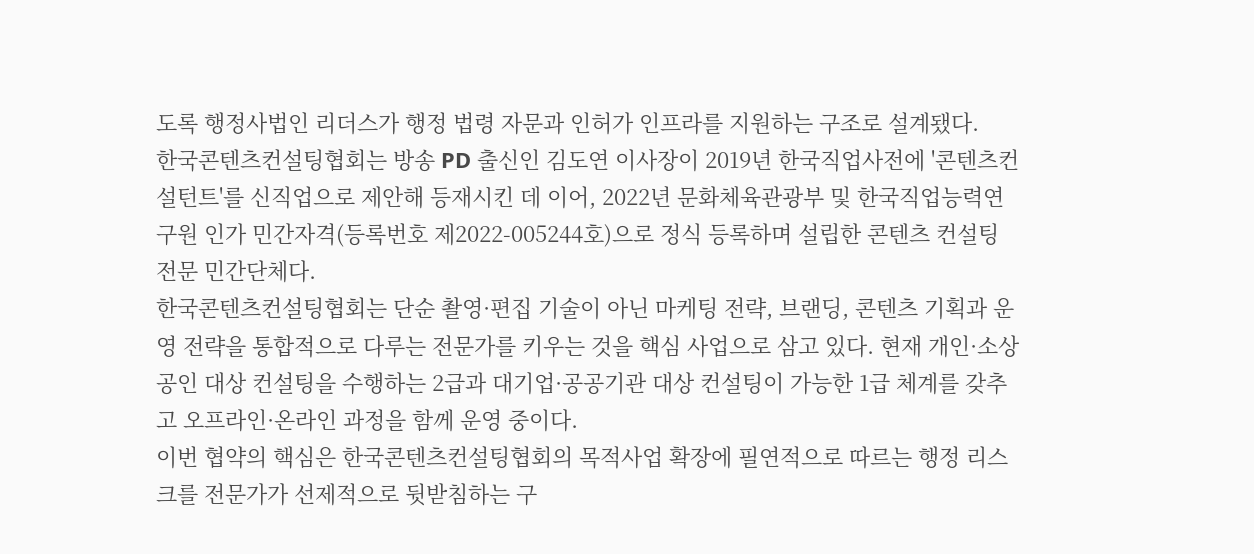도록 행정사법인 리더스가 행정 법령 자문과 인허가 인프라를 지원하는 구조로 설계됐다.
한국콘텐츠컨설팅협회는 방송 PD 출신인 김도연 이사장이 2019년 한국직업사전에 '콘텐츠컨설턴트'를 신직업으로 제안해 등재시킨 데 이어, 2022년 문화체육관광부 및 한국직업능력연구원 인가 민간자격(등록번호 제2022-005244호)으로 정식 등록하며 설립한 콘텐츠 컨설팅 전문 민간단체다.
한국콘텐츠컨설팅협회는 단순 촬영·편집 기술이 아닌 마케팅 전략, 브랜딩, 콘텐츠 기획과 운영 전략을 통합적으로 다루는 전문가를 키우는 것을 핵심 사업으로 삼고 있다. 현재 개인·소상공인 대상 컨설팅을 수행하는 2급과 대기업·공공기관 대상 컨설팅이 가능한 1급 체계를 갖추고 오프라인·온라인 과정을 함께 운영 중이다.
이번 협약의 핵심은 한국콘텐츠컨설팅협회의 목적사업 확장에 필연적으로 따르는 행정 리스크를 전문가가 선제적으로 뒷받침하는 구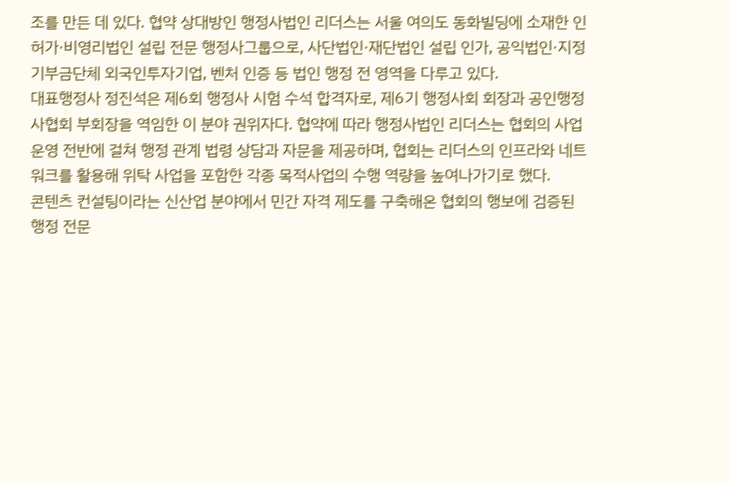조를 만든 데 있다. 협약 상대방인 행정사법인 리더스는 서울 여의도 동화빌딩에 소재한 인허가·비영리법인 설립 전문 행정사그룹으로, 사단법인·재단법인 설립 인가, 공익법인·지정기부금단체 외국인투자기업, 벤처 인증 등 법인 행정 전 영역을 다루고 있다.
대표행정사 정진석은 제6회 행정사 시험 수석 합격자로, 제6기 행정사회 회장과 공인행정사협회 부회장을 역임한 이 분야 권위자다. 협약에 따라 행정사법인 리더스는 협회의 사업 운영 전반에 걸쳐 행정 관계 법령 상담과 자문을 제공하며, 협회는 리더스의 인프라와 네트워크를 활용해 위탁 사업을 포함한 각종 목적사업의 수행 역량을 높여나가기로 했다.
콘텐츠 컨설팅이라는 신산업 분야에서 민간 자격 제도를 구축해온 협회의 행보에 검증된 행정 전문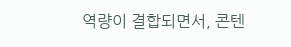역량이 결합되면서, 콘텐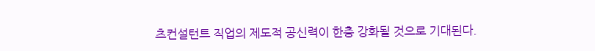츠컨설턴트 직업의 제도적 공신력이 한층 강화될 것으로 기대된다.